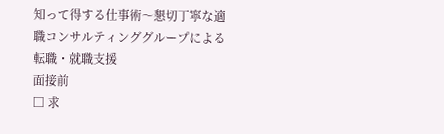知って得する仕事術〜懇切丁寧な適職コンサルティンググループによる転職・就職支援
面接前
□ 求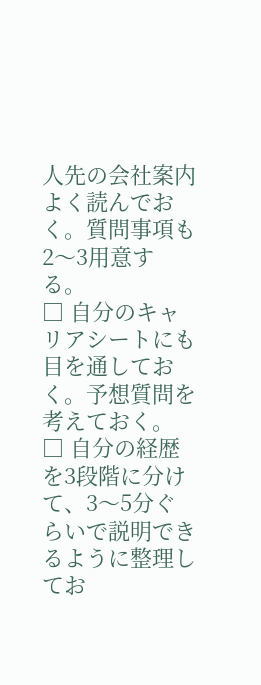人先の会社案内よく読んでおく。質問事項も2〜3用意する。
□ 自分のキャリアシートにも目を通しておく。予想質問を考えておく。
□ 自分の経歴を3段階に分けて、3〜5分ぐらいで説明できるように整理してお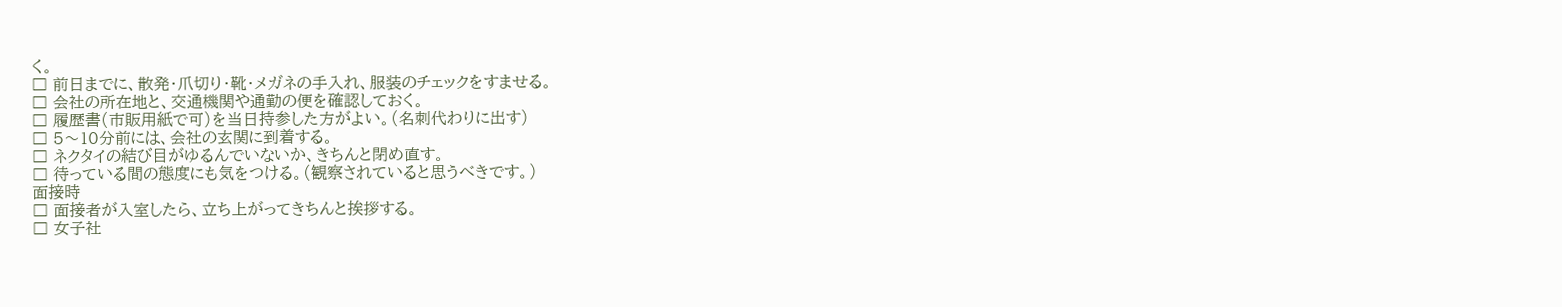く。
□ 前日までに、散発・爪切り・靴・メガネの手入れ、服装のチェックをすませる。
□ 会社の所在地と、交通機関や通勤の便を確認しておく。
□ 履歴書(市販用紙で可)を当日持参した方がよい。(名刺代わりに出す)
□ 5〜10分前には、会社の玄関に到着する。
□ ネクタイの結び目がゆるんでいないか、きちんと閉め直す。
□ 待っている間の態度にも気をつける。(観察されていると思うべきです。)
面接時
□ 面接者が入室したら、立ち上がってきちんと挨拶する。
□ 女子社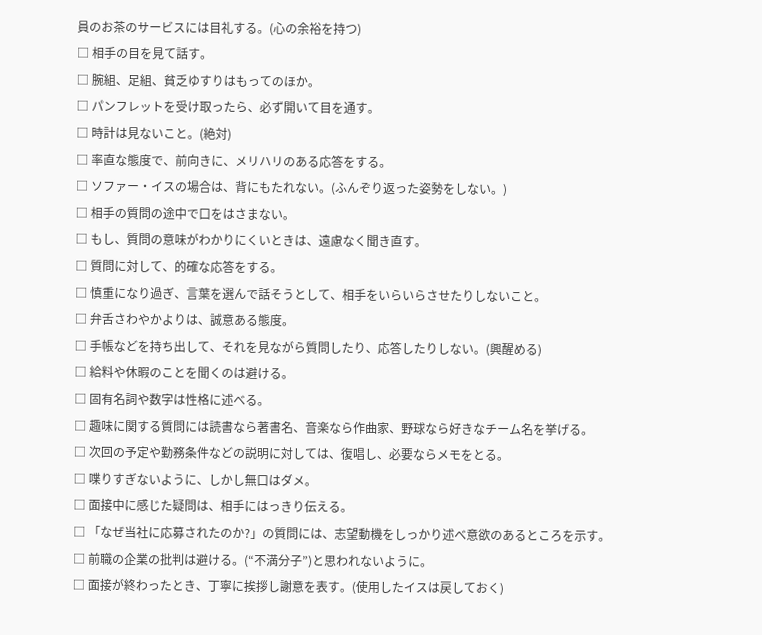員のお茶のサービスには目礼する。(心の余裕を持つ)
□ 相手の目を見て話す。
□ 腕組、足組、貧乏ゆすりはもってのほか。
□ パンフレットを受け取ったら、必ず開いて目を通す。
□ 時計は見ないこと。(絶対)
□ 率直な態度で、前向きに、メリハリのある応答をする。
□ ソファー・イスの場合は、背にもたれない。(ふんぞり返った姿勢をしない。)
□ 相手の質問の途中で口をはさまない。
□ もし、質問の意味がわかりにくいときは、遠慮なく聞き直す。
□ 質問に対して、的確な応答をする。
□ 慎重になり過ぎ、言葉を選んで話そうとして、相手をいらいらさせたりしないこと。
□ 弁舌さわやかよりは、誠意ある態度。
□ 手帳などを持ち出して、それを見ながら質問したり、応答したりしない。(興醒める)
□ 給料や休暇のことを聞くのは避ける。
□ 固有名詞や数字は性格に述べる。
□ 趣味に関する質問には読書なら著書名、音楽なら作曲家、野球なら好きなチーム名を挙げる。
□ 次回の予定や勤務条件などの説明に対しては、復唱し、必要ならメモをとる。
□ 喋りすぎないように、しかし無口はダメ。
□ 面接中に感じた疑問は、相手にはっきり伝える。
□ 「なぜ当社に応募されたのか?」の質問には、志望動機をしっかり述べ意欲のあるところを示す。
□ 前職の企業の批判は避ける。(“不満分子”)と思われないように。
□ 面接が終わったとき、丁寧に挨拶し謝意を表す。(使用したイスは戻しておく)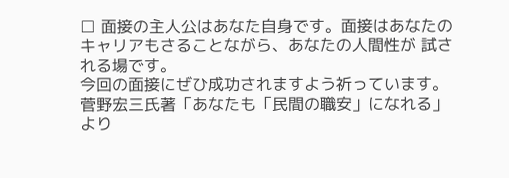□ 面接の主人公はあなた自身です。面接はあなたのキャリアもさることながら、あなたの人間性が 試される場です。
今回の面接にぜひ成功されますよう祈っています。
菅野宏三氏著「あなたも「民間の職安」になれる」より